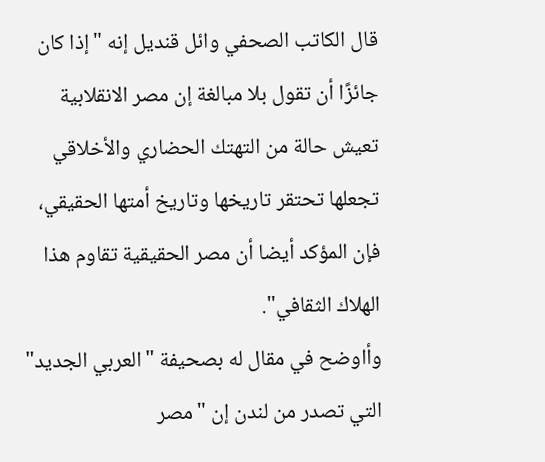قال الكاتب الصحفي وائل قنديل إنه "إذا كان جائزًا أن تقول بلا مبالغة إن مصر الانقلابية تعيش حالة من التهتك الحضاري والأخلاقي تجعلها تحتقر تاريخها وتاريخ أمتها الحقيقي، فإن المؤكد أيضا أن مصر الحقيقية تقاوم هذا الهلاك الثقافي".
وأاوضح في مقال له بصحيفة "العربي الجديد" التي تصدر من لندن إن "مصر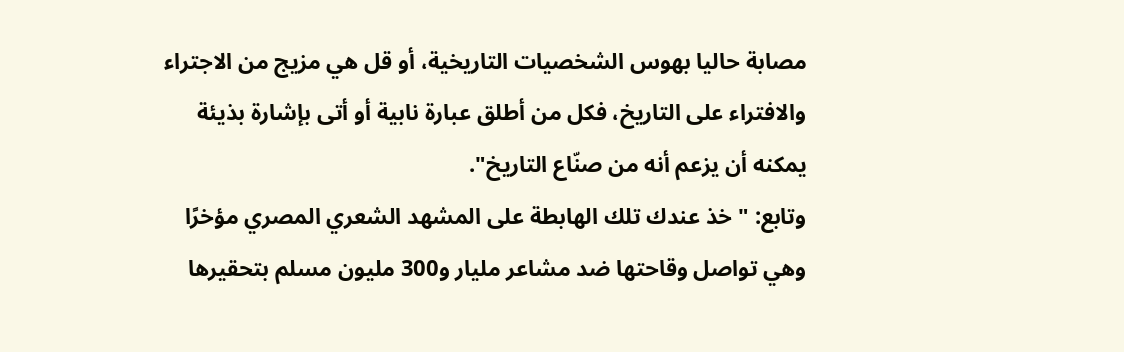مصابة حاليا بهوس الشخصيات التاريخية، أو قل هي مزيج من الاجتراء والافتراء على التاريخ، فكل من أطلق عبارة نابية أو أتى بإشارة بذيئة يمكنه أن يزعم أنه من صنّاع التاريخ".
وتابع: "خذ عندك تلك الهابطة على المشهد الشعري المصري مؤخرًا وهي تواصل وقاحتها ضد مشاعر مليار و300 مليون مسلم بتحقيرها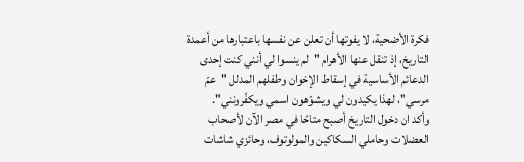فكرة الأضحية، لا يفوتها أن تعلن عن نفسها باعتبارها من أعمدة التاريخ، إذ تنقل عنها الأهرام "لم ينسوا لي أنني كنت إحدى الدعائم الأساسية في إسقاط الإخوان وطفلهم المدلل "عمّ مرسي"، لهذا يكيدون لي ويشوّهون اسمي ويكفّرونني".
وأكد ان دخول التاريخ أصبح متاحًا في مصر الآن لأصحاب العضلات وحاملي السكاكين والمولوتوف، وحائزي شاشات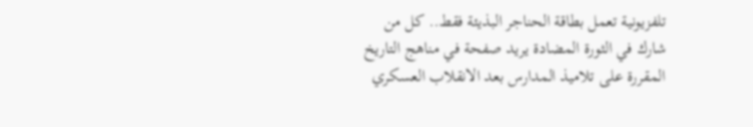تلفزيونية تعمل بطاقة الحناجر البذيئة فقط.. كل من شارك في الثورة المضادة يريد صفحة في مناهج التاريخ المقررة على تلاميذ المدارس بعد الانقلاب العسكري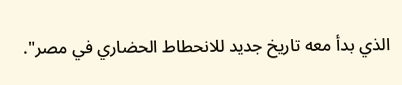الذي بدأ معه تاريخ جديد للانحطاط الحضاري في مصر".